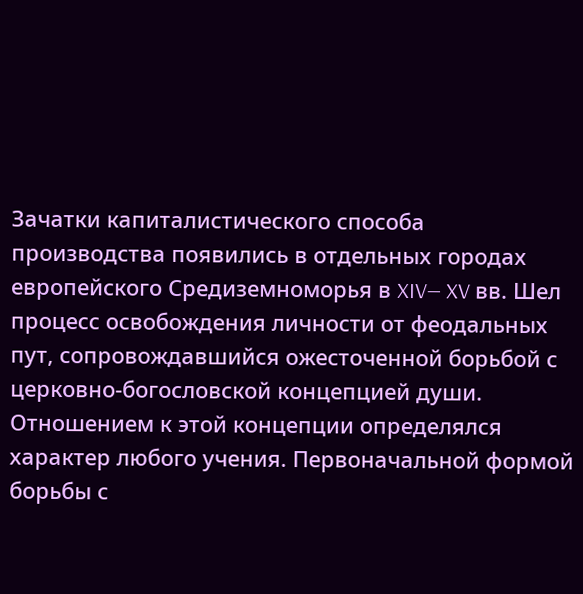Зачатки капиталистического способа производства появились в отдельных городах европейского Средиземноморья в XIV— XV вв. Шел процесс освобождения личности от феодальных пут, сопровождавшийся ожесточенной борьбой с церковно-богословской концепцией души. Отношением к этой концепции определялся характер любого учения. Первоначальной формой борьбы с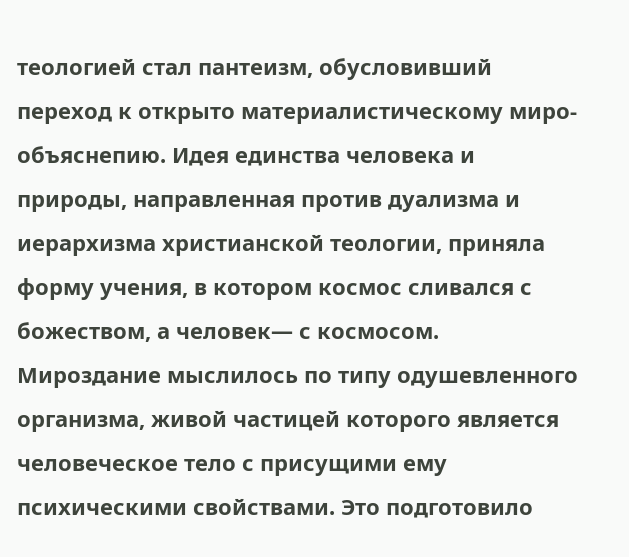теологией стал пантеизм, обусловивший переход к открыто материалистическому миро-объяснепию. Идея единства человека и природы, направленная против дуализма и иерархизма христианской теологии, приняла форму учения, в котором космос сливался с божеством, а человек— с космосом. Мироздание мыслилось по типу одушевленного организма, живой частицей которого является человеческое тело с присущими ему психическими свойствами. Это подготовило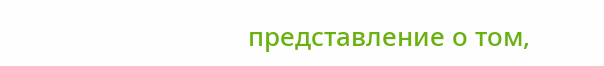представление о том,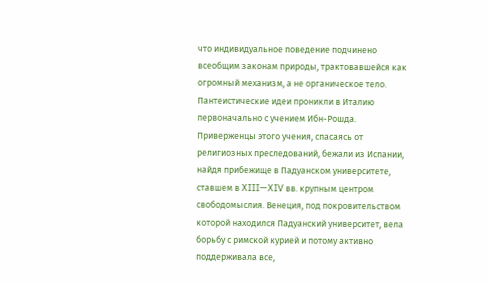что индивидуальное поведение подчинено всеобщим законам природы, трактовавшейся как огромный механизм, а не органическое тело. Пантеистические идеи проникли в Италию первоначально с учением Ибн-Рошда. Приверженцы этого учения, спасаясь от религиозных преследований, бежали из Испании, найдя прибежище в Падуанском университете, ставшем в XIII—XIV вв. крупным центром свободомыслия. Венеция, под покровительством которой находился Падуанский университет, вела борьбу с римской курией и потому активно поддерживала все,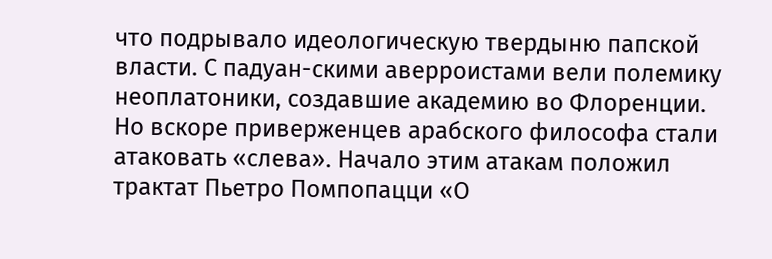что подрывало идеологическую твердыню папской власти. С падуан-скими аверроистами вели полемику неоплатоники, создавшие академию во Флоренции. Но вскоре приверженцев арабского философа стали атаковать «слева». Начало этим атакам положил трактат Пьетро Помпопацци «О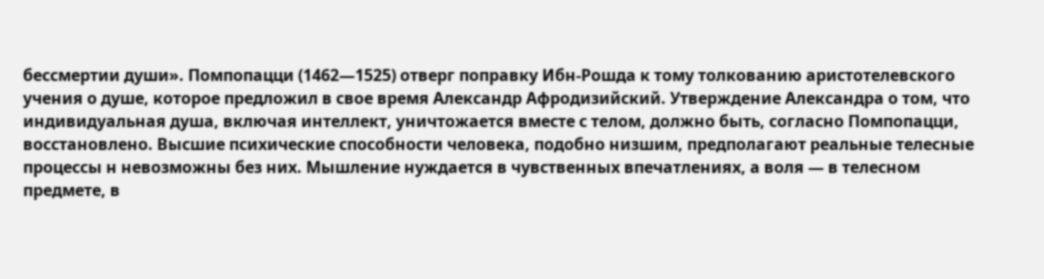бессмертии души». Помпопацци (1462—1525) отверг поправку Ибн-Рошда к тому толкованию аристотелевского учения о душе, которое предложил в свое время Александр Афродизийский. Утверждение Александра о том, что индивидуальная душа, включая интеллект, уничтожается вместе с телом, должно быть, согласно Помпопацци, восстановлено. Высшие психические способности человека, подобно низшим, предполагают реальные телесные процессы н невозможны без них. Мышление нуждается в чувственных впечатлениях, а воля — в телесном предмете, в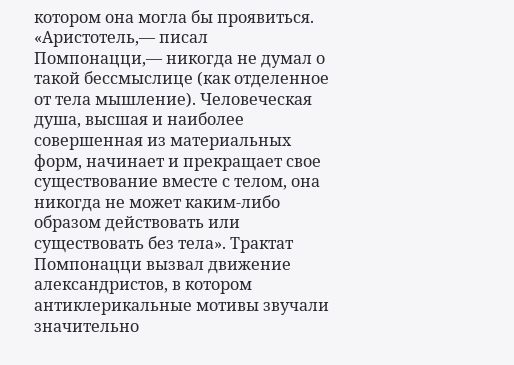котором она могла бы проявиться. «Аристотель,— писал Помпонацци,— никогда не думал о такой бессмыслице (как отделенное от тела мышление). Человеческая душа, высшая и наиболее совершенная из материальных форм, начинает и прекращает свое существование вместе с телом, она никогда не может каким-либо образом действовать или существовать без тела». Трактат Помпонацци вызвал движение александристов, в котором антиклерикальные мотивы звучали значительно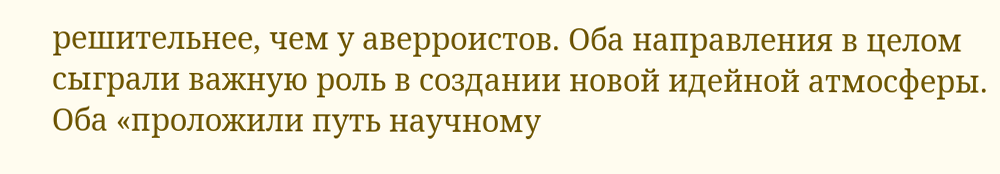решительнее, чем у аверроистов. Оба направления в целом сыграли важную роль в создании новой идейной атмосферы. Оба «проложили путь научному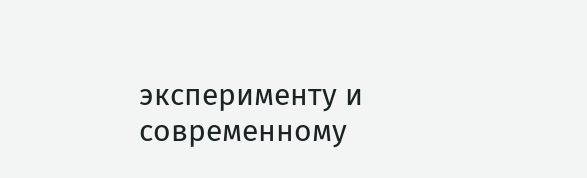эксперименту и современному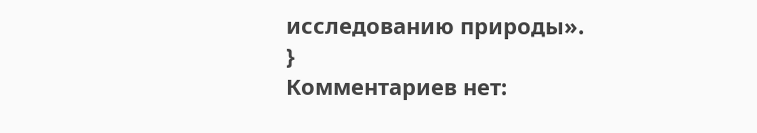исследованию природы».
}
Комментариев нет: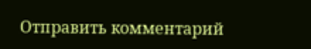Отправить комментарий